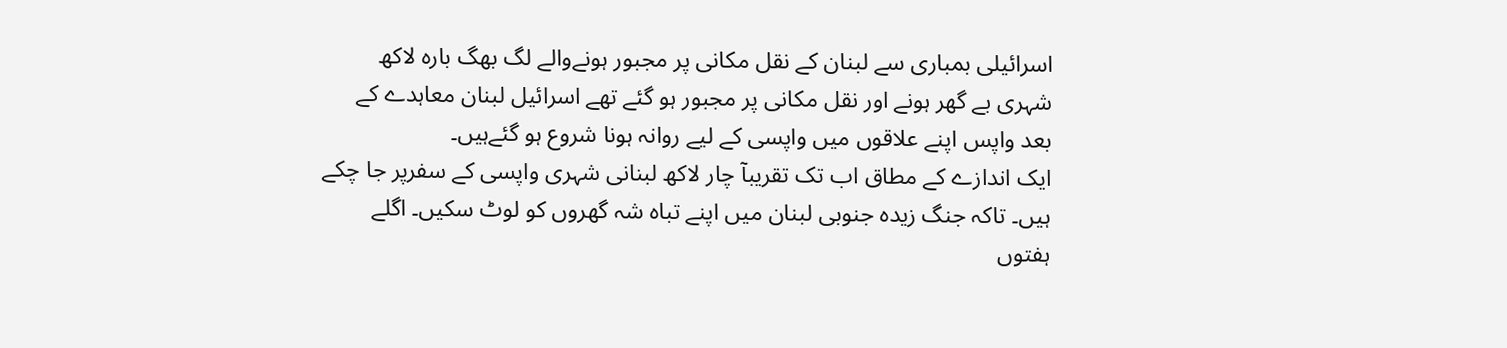اسرائیلی بمباری سے لبنان کے نقل مکانی پر مجبور ہونےوالے لگ بھگ بارہ لاکھ شہری بے گھر ہونے اور نقل مکانی پر مجبور ہو گئے تھے اسرائیل لبنان معاہدے کے بعد واپس اپنے علاقوں میں واپسی کے لیے روانہ ہونا شروع ہو گئےہیں۔
ایک اندازے کے مطاق اب تک تقریبآ چار لاکھ لبنانی شہری واپسی کے سفرپر جا چکے ہیں۔ تاکہ جنگ زیدہ جنوبی لبنان میں اپنے تباہ شہ گھروں کو لوٹ سکیں۔ اگلے ہفتوں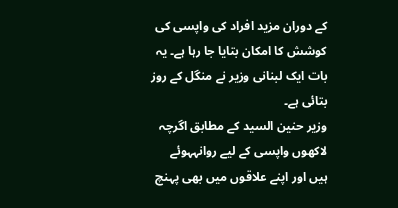کے دوران مزید افراد کی واپسی کی کوشش کا امکان بتایا جا رہا ہے۔ یہ بات ایک لبنانی وزیر نے منگل کے روز بتائی ہے۔
وزیر حنین السید کے مطابق اگرچہ لاکھوں واپسی کے لیے روانہہوئے ہیں اور اپنے علاقوں میں بھی پہنچ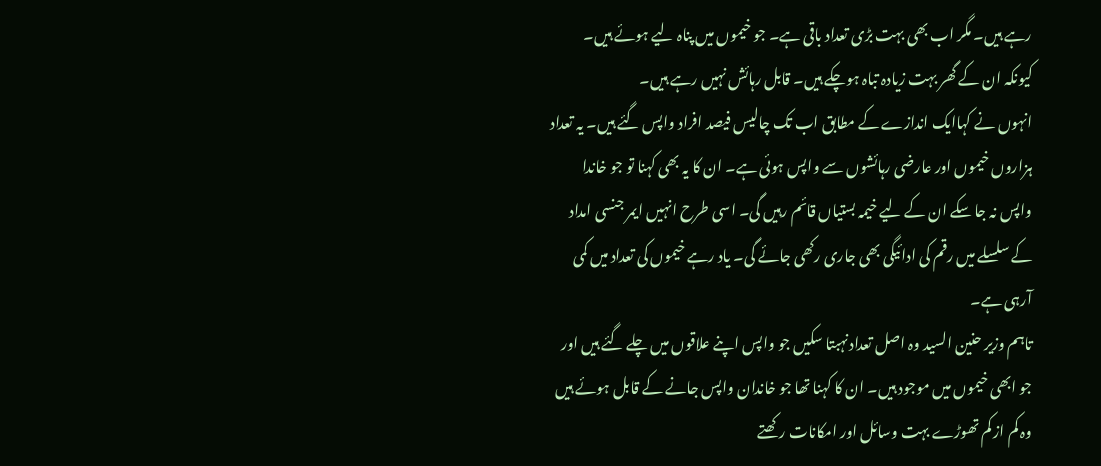رہے ہیں۔ مگر اب بھی بہت بڑی تعداد باقی ہے۔ جو خیموں میں پناہ لیے ہوئے ہیں۔ کیونکہ ان کے گھر بہت زیادہ تباہ ہوچکے ہیں۔ قابل رہائش نہیں رہے ہیں۔
انہوں نے کہاایک اندازے کے مطابق اب تک چالیس فیصد افراد واپس گئے ہیں۔ یہ تعداد ہزاروں خیموں اور عارضی رہائشوں سے واپس ہوئی ہے۔ ان کا یہ بھی کہنا تو جو خاندا واپس نہ جا سکے ان کے لیے خیمہ بستیاں قائم رہیں گی۔ اسی طرح انہیں ایمر جنسی امداد کے سلسلے میں رقم کی ادائیگی بھی جاری رکھی جائے گی۔ یاد رہے خیموں کی تعداد میں کمی آرہی ہے۔
تاہم وزیر حنین السید وہ اصل تعدادنہبتا سکیں جو واپس اپنے علاقوں میں چلے گئے ہیں اور جو ابھی خیموں میں موجود ہیں۔ ان کا کہنا تھا جو خاندان واپس جانے کے قابل ہوئے ہیں وہ کم از کم تھوڑے بہت وسائل اور امکانات رکھتے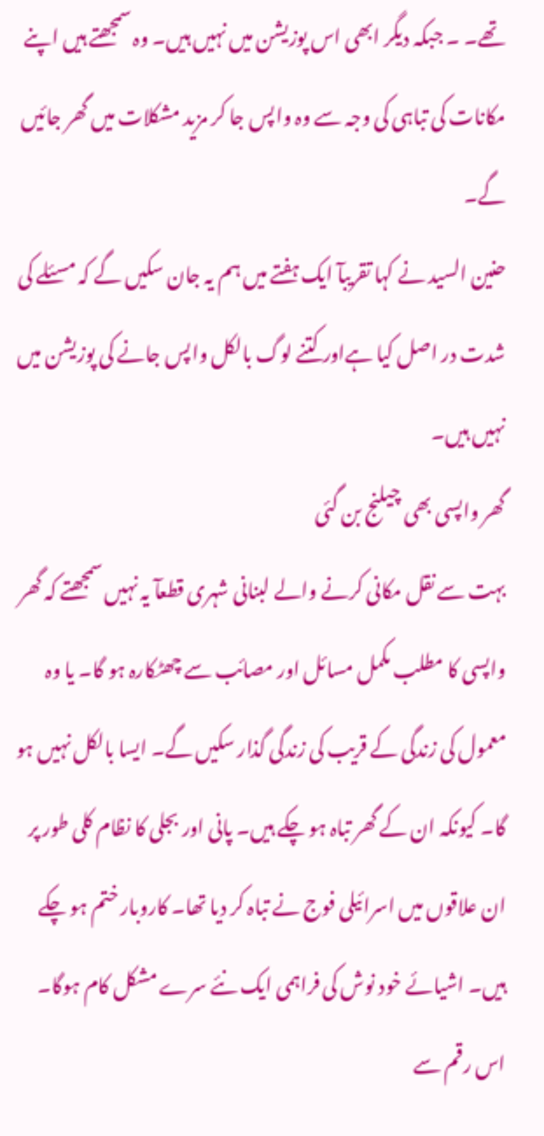تھے۔ ۔ جبکہ دیگر ابھی اس پوزیشن میں نہیں ہیں۔ وہ سمجھتے ہیں اپنے مکانات کی تباہی کی وجہ سے وہ واپس جا کر مزید مشکلات میں گھر جائیں گے۔
حنین السید نے کہا تقریبآ ایک ہفتے میں ہم یہ جان سکیں گے کہ مسئلے کی شدت در اصل کیا ہےاور کتنے لوگ بالکل واپس جانے کی پوزیشن میں نہیں ہیں۔
گھر واپسی بھی چیلنج بن گئی
بہت سے نقل مکانی کرنے والے لبنانی شہری قطعآ یہ نہیں سمجھتے کہ گھر واپسی کا مطلب مکمل مسائل اور مصائب سے چھٹکارہ ہو گا۔ یا وہ معمول کی زندگی کے قریب کی زندگی گذار سکیں گے۔ ایسا بالکل نہیں ہو گا۔ کیونکہ ان کے گھر تباہ ہو چکے ہیں۔ پانی اور بجلی کا نظام کلی طور پر ان علاقوں میں اسرائیلی فوج نے تباہ کر دیا تھا۔ کاروبار ختم ہو چکے ہیں۔ اشیائے خود نوش کی فراہمی ایک نئے سرے مشکل کام ہوگا۔ اس رقم سے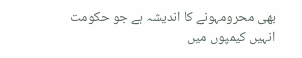بھی محرومہونے کا اندیشہ ہے جو حکومت انہیں کیمپوں میں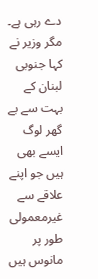دے رہی ہے۔
مگر وزیر نے کہا جنوبی لبنان کے بہت سے بے گھر لوگ ایسے بھی ہیں جو اپنے علاقے سے غیرمعمولی طور پر مانوس ہیں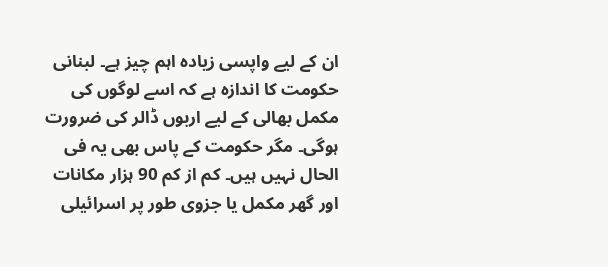ان کے لیے واپسی زیادہ اہم چیز ہے۔ لبنانی حکومت کا اندازہ ہے کہ اسے لوگوں کی مکمل بھالی کے لیے اربوں ڈالر کی ضرورت ہوگی۔ مگر حکومت کے پاس بھی یہ فی الحال نہیں ہیں۔ کم از کم 90 ہزار مکانات اور گھر مکمل یا جزوی طور پر اسرائیلی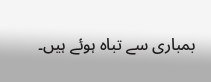بمباری سے تباہ ہوئے ہیں۔